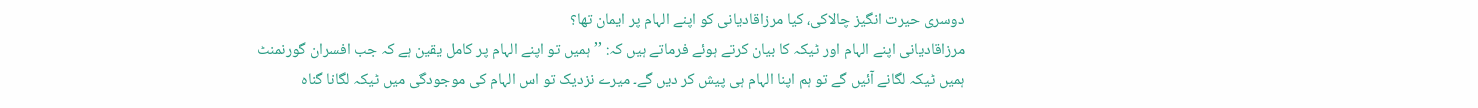دوسری حیرت انگیز چالاکی، کیا مرزاقادیانی کو اپنے الہام پر ایمان تھا؟
مرزاقادیانی اپنے الہام اور ٹیکہ کا بیان کرتے ہوئے فرماتے ہیں کہ: ’’ہمیں تو اپنے الہام پر کامل یقین ہے کہ جب افسران گورنمنٹ ہمیں ٹیکہ لگانے آئیں گے تو ہم اپنا الہام ہی پیش کر دیں گے۔ میرے نزدیک تو اس الہام کی موجودگی میں ٹیکہ لگانا گناہ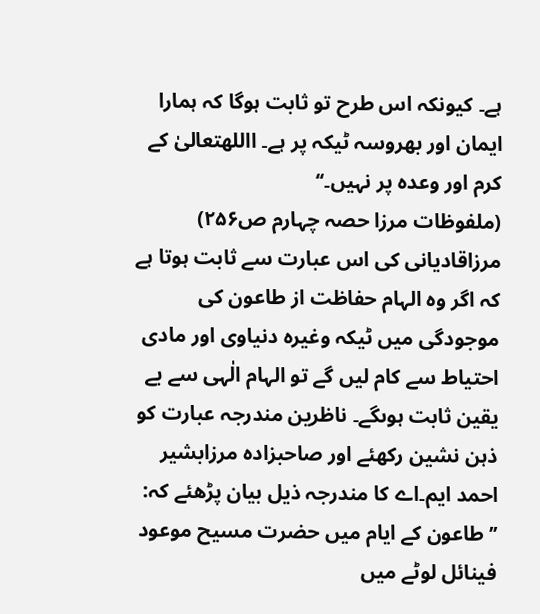ہے۔ کیونکہ اس طرح تو ثابت ہوگا کہ ہمارا ایمان اور بھروسہ ٹیکہ پر ہے۔ االلهتعالیٰ کے کرم اور وعدہ پر نہیں۔‘‘
(ملفوظات مرزا حصہ چہارم ص۲۵۶)
مرزاقادیانی کی اس عبارت سے ثابت ہوتا ہے کہ اگر وہ الہام حفاظت از طاعون کی موجودگی میں ٹیکہ وغیرہ دنیاوی اور مادی احتیاط سے کام لیں گے تو الہام الٰہی سے بے یقین ثابت ہوںگے۔ ناظرین مندرجہ عبارت کو ذہن نشین رکھئے اور صاحبزادہ مرزابشیر احمد ایم۔اے کا مندرجہ ذیل بیان پڑھئے کہ: ’’طاعون کے ایام میں حضرت مسیح موعود فینائل لوٹے میں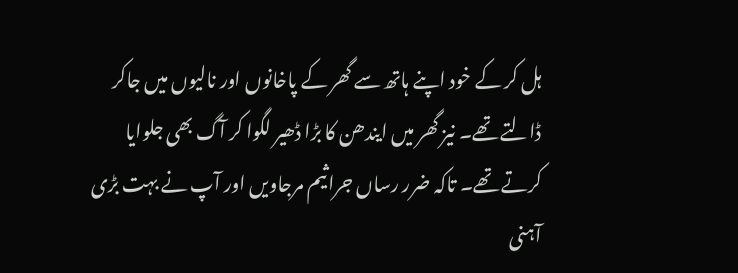ہل کر کے خود اپنے ہاتھ سے گھر کے پاخانوں اور نالیوں میں جاکر ڈالتے تھے۔ نیز گھر میں ایندھن کا بڑا ڈھیر لگوا کر آگ بھی جلوایا کرتے تھے۔ تاکہ ضرر رساں جراثیم مرجاویں اور آپ نے بہت بڑی آہنی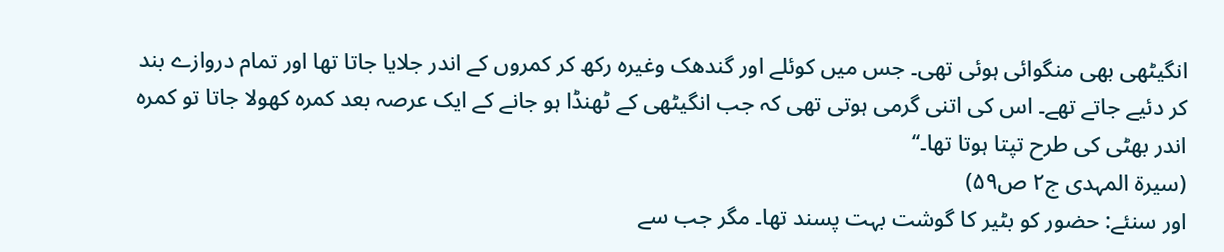انگیٹھی بھی منگوائی ہوئی تھی۔ جس میں کوئلے اور گندھک وغیرہ رکھ کر کمروں کے اندر جلایا جاتا تھا اور تمام دروازے بند کر دئیے جاتے تھے۔ اس کی اتنی گرمی ہوتی تھی کہ جب انگیٹھی کے ٹھنڈا ہو جانے کے ایک عرصہ بعد کمرہ کھولا جاتا تو کمرہ اندر بھٹی کی طرح تپتا ہوتا تھا۔‘‘
(سیرۃ المہدی ج۲ ص۵۹)
اور سنئے: حضور کو بٹیر کا گوشت بہت پسند تھا۔ مگر جب سے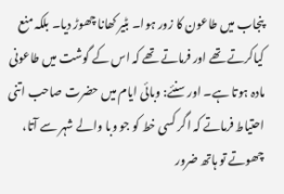پنجاب میں طاعون کا زور ہوا۔ بٹیر کھانا چھوڑ دیا۔ بلکہ منع کیاکرتے تھے اور فرماتے تھے کہ اس کے گوشت میں طاعونی مادہ ہوتا ہے۔ اور سنئے: وبائی ایام میں حضرت صاحب اتنی احتیاط فرماتے کہ اگر کسی خط کو جو وبا والے شہر سے آتا، چھوتے تو ہاتھ ضرور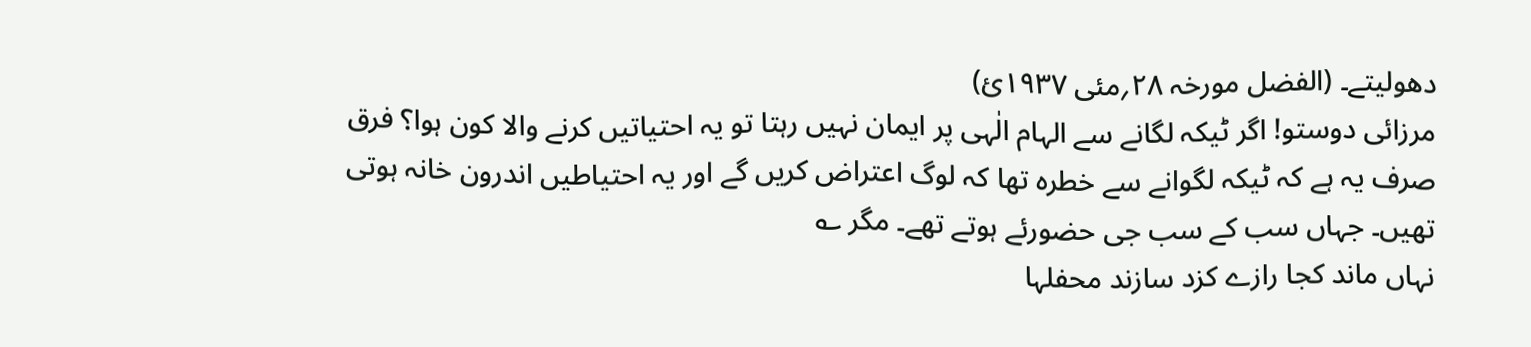دھولیتے۔ (الفضل مورخہ ۲۸؍مئی ۱۹۳۷ئ)
مرزائی دوستو! اگر ٹیکہ لگانے سے الہام الٰہی پر ایمان نہیں رہتا تو یہ احتیاتیں کرنے والا کون ہوا؟ فرق صرف یہ ہے کہ ٹیکہ لگوانے سے خطرہ تھا کہ لوگ اعتراض کریں گے اور یہ احتیاطیں اندرون خانہ ہوتی تھیں۔ جہاں سب کے سب جی حضورئے ہوتے تھے۔ مگر ؎
نہاں ماند کجا رازے کزد سازند محفلہا